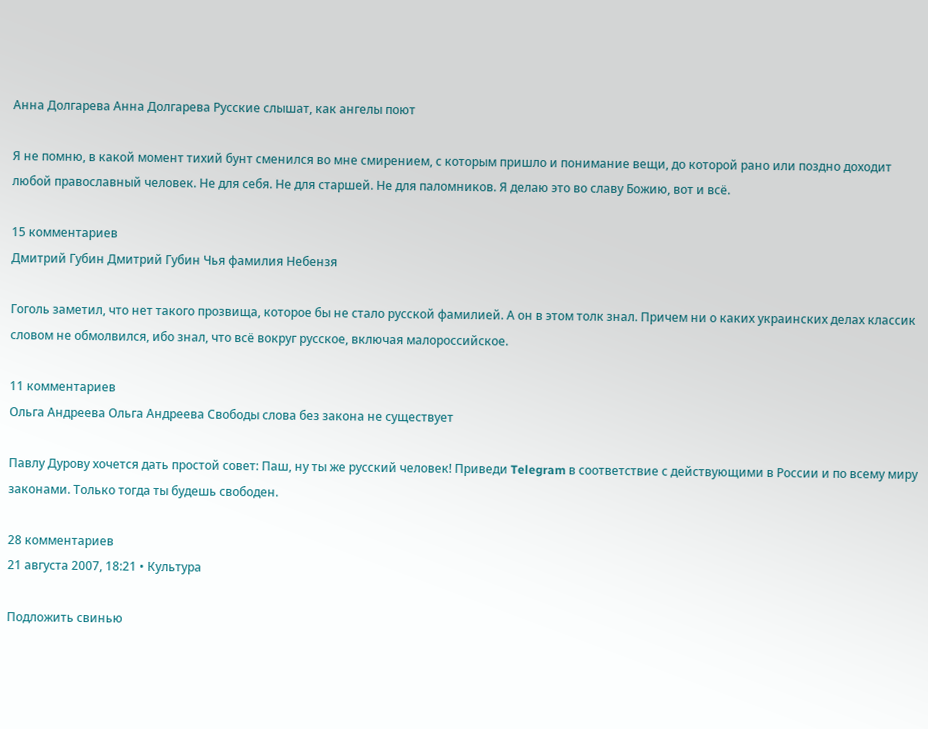Анна Долгарева Анна Долгарева Русские слышат, как ангелы поют

Я не помню, в какой момент тихий бунт сменился во мне смирением, с которым пришло и понимание вещи, до которой рано или поздно доходит любой православный человек. Не для себя. Не для старшей. Не для паломников. Я делаю это во славу Божию, вот и всё.

15 комментариев
Дмитрий Губин Дмитрий Губин Чья фамилия Небензя

Гоголь заметил, что нет такого прозвища, которое бы не стало русской фамилией. А он в этом толк знал. Причем ни о каких украинских делах классик словом не обмолвился, ибо знал, что всё вокруг русское, включая малороссийское.

11 комментариев
Ольга Андреева Ольга Андреева Свободы слова без закона не существует

Павлу Дурову хочется дать простой совет: Паш, ну ты же русский человек! Приведи Telegram в соответствие с действующими в России и по всему миру законами. Только тогда ты будешь свободен.

28 комментариев
21 августа 2007, 18:21 • Культура

Подложить свинью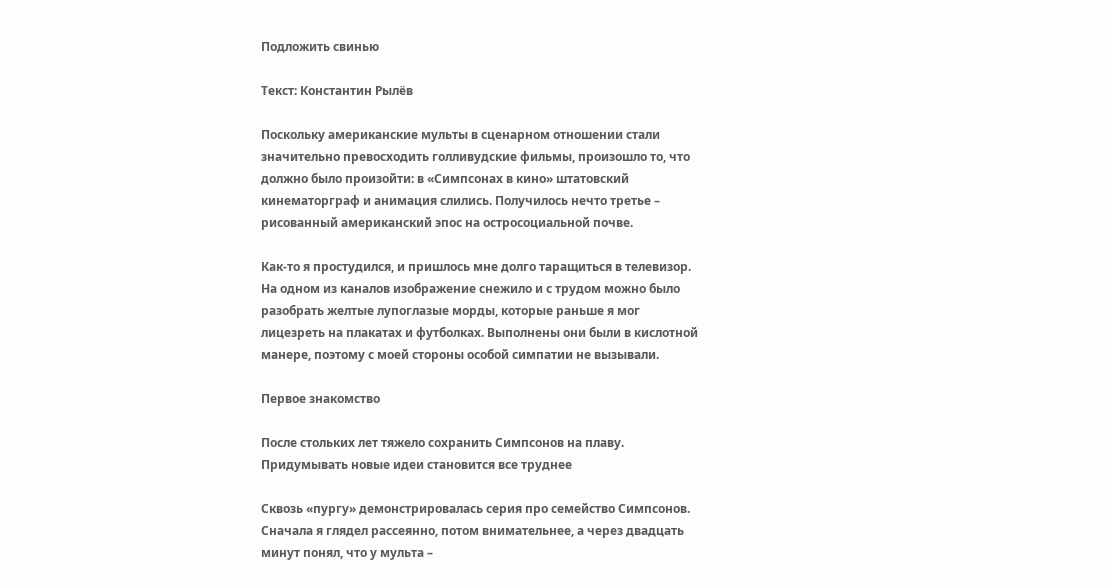Подложить свинью

Tекст: Константин Рылёв

Поскольку американские мульты в сценарном отношении стали значительно превосходить голливудские фильмы, произошло то, что должно было произойти: в «Симпсонах в кино» штатовский кинематорграф и анимация слились. Получилось нечто третье – рисованный американский эпос на остросоциальной почве.

Как-то я простудился, и пришлось мне долго таращиться в телевизор. На одном из каналов изображение снежило и с трудом можно было разобрать желтые лупоглазые морды, которые раньше я мог лицезреть на плакатах и футболках. Выполнены они были в кислотной манере, поэтому с моей стороны особой симпатии не вызывали.

Первое знакомство

После стольких лет тяжело сохранить Симпсонов на плаву. Придумывать новые идеи становится все труднее

Сквозь «пургу» демонстрировалась серия про семейство Симпсонов. Сначала я глядел рассеянно, потом внимательнее, а через двадцать минут понял, что у мульта –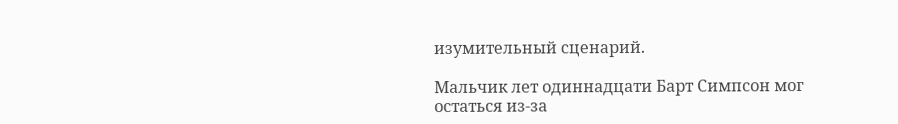изумительный сценарий.

Мальчик лет одиннадцати Барт Симпсон мог остаться из-за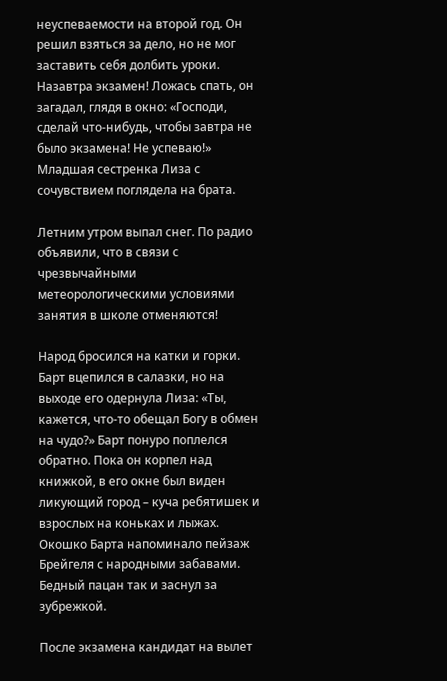неуспеваемости на второй год. Он решил взяться за дело, но не мог заставить себя долбить уроки. Назавтра экзамен! Ложась спать, он загадал, глядя в окно: «Господи, сделай что-нибудь, чтобы завтра не было экзамена! Не успеваю!» Младшая сестренка Лиза с сочувствием поглядела на брата.

Летним утром выпал снег. По радио объявили, что в связи с чрезвычайными метеорологическими условиями занятия в школе отменяются!

Народ бросился на катки и горки. Барт вцепился в салазки, но на выходе его одернула Лиза: «Ты, кажется, что-то обещал Богу в обмен на чудо?» Барт понуро поплелся обратно. Пока он корпел над книжкой, в его окне был виден ликующий город – куча ребятишек и взрослых на коньках и лыжах. Окошко Барта напоминало пейзаж Брейгеля с народными забавами. Бедный пацан так и заснул за зубрежкой.

После экзамена кандидат на вылет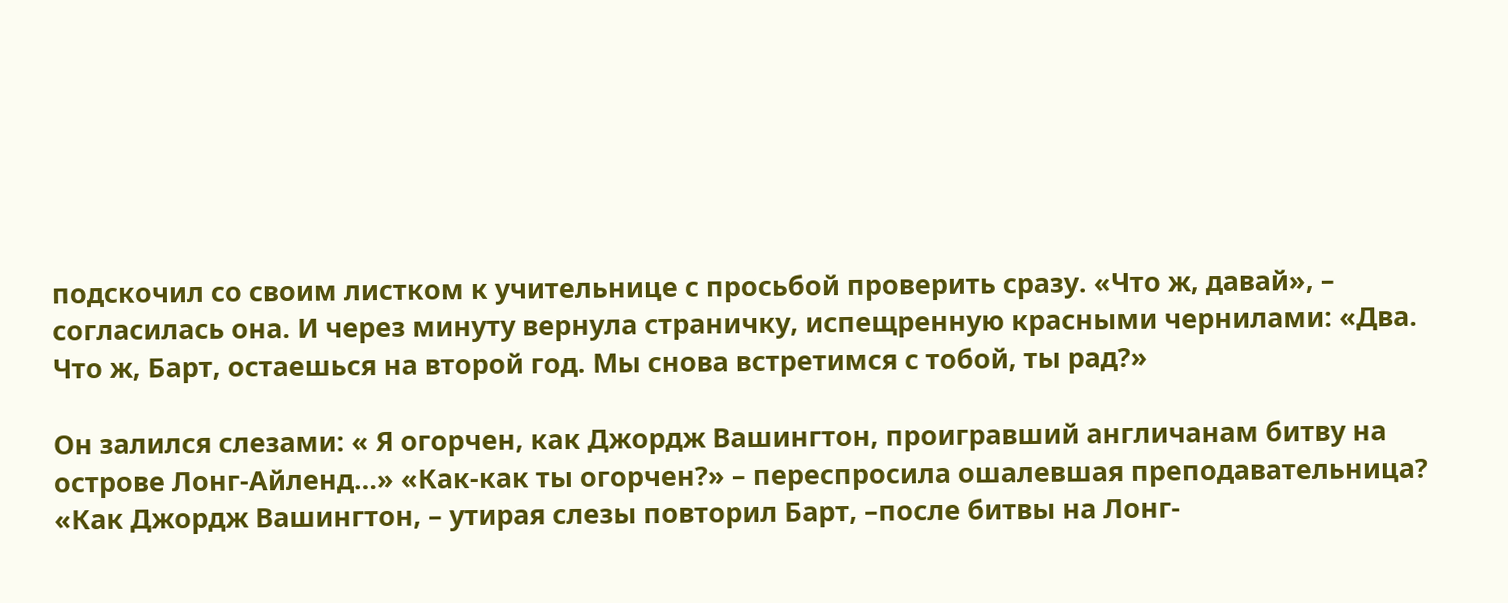подскочил со своим листком к учительнице с просьбой проверить сразу. «Что ж, давай», – согласилась она. И через минуту вернула страничку, испещренную красными чернилами: «Два. Что ж, Барт, остаешься на второй год. Мы снова встретимся с тобой, ты рад?»

Он залился слезами: « Я огорчен, как Джордж Вашингтон, проигравший англичанам битву на острове Лонг-Айленд…» «Как-как ты огорчен?» – переспросила ошалевшая преподавательница? «Как Джордж Вашингтон, – утирая слезы повторил Барт, –после битвы на Лонг-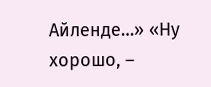Айленде…» «Ну хорошо, –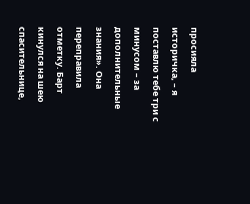просияла историчка, – я поставлю тебе три с минусом – за дополнительные знания». Она переправила отметку. Барт кинулся на шею спасительнице,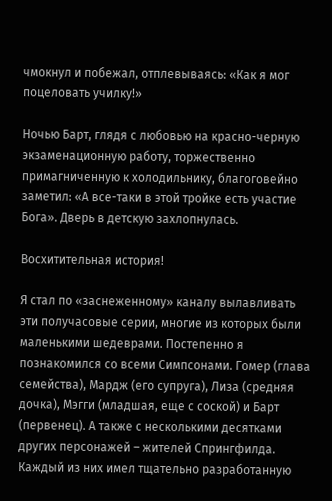чмокнул и побежал, отплевываясь: «Как я мог поцеловать училку!»

Ночью Барт, глядя с любовью на красно-черную экзаменационную работу, торжественно примагниченную к холодильнику, благоговейно заметил: «А все-таки в этой тройке есть участие Бога». Дверь в детскую захлопнулась.

Восхитительная история!

Я стал по «заснеженному» каналу вылавливать эти получасовые серии, многие из которых были маленькими шедеврами. Постепенно я познакомился со всеми Симпсонами. Гомер (глава семейства), Мардж (его супруга), Лиза (средняя дочка), Мэгги (младшая, еще с соской) и Барт (первенец). А также с несколькими десятками других персонажей – жителей Спрингфилда. Каждый из них имел тщательно разработанную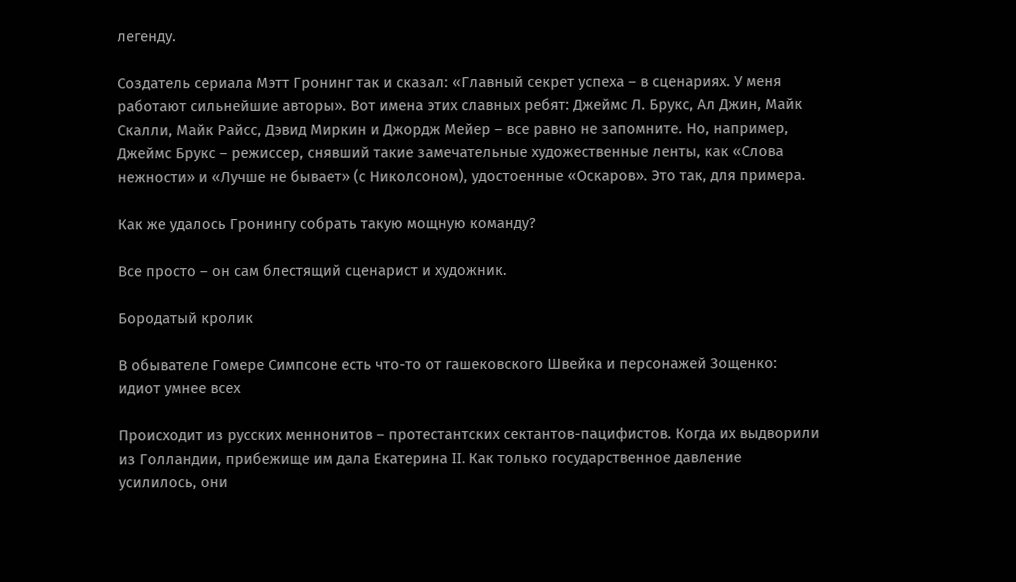легенду.

Создатель сериала Мэтт Гронинг так и сказал: «Главный секрет успеха – в сценариях. У меня работают сильнейшие авторы». Вот имена этих славных ребят: Джеймс Л. Брукс, Ал Джин, Майк Скалли, Майк Райсс, Дэвид Миркин и Джордж Мейер – все равно не запомните. Но, например, Джеймс Брукс – режиссер, снявший такие замечательные художественные ленты, как «Слова нежности» и «Лучше не бывает» (с Николсоном), удостоенные «Оскаров». Это так, для примера.

Как же удалось Гронингу собрать такую мощную команду?

Все просто – он сам блестящий сценарист и художник.

Бородатый кролик

В обывателе Гомере Симпсоне есть что-то от гашековского Швейка и персонажей Зощенко: идиот умнее всех

Происходит из русских меннонитов – протестантских сектантов-пацифистов. Когда их выдворили из Голландии, прибежище им дала Екатерина II. Как только государственное давление усилилось, они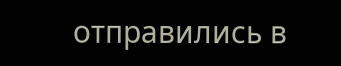отправились в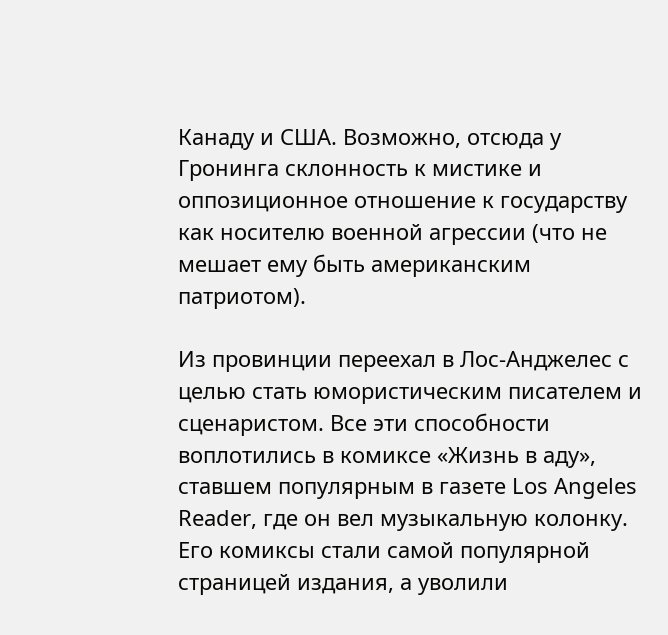Канаду и США. Возможно, отсюда у Гронинга склонность к мистике и оппозиционное отношение к государству как носителю военной агрессии (что не мешает ему быть американским патриотом).

Из провинции переехал в Лос-Анджелес с целью стать юмористическим писателем и сценаристом. Все эти способности воплотились в комиксе «Жизнь в аду», ставшем популярным в газете Los Angeles Reader, где он вел музыкальную колонку. Его комиксы стали самой популярной страницей издания, а уволили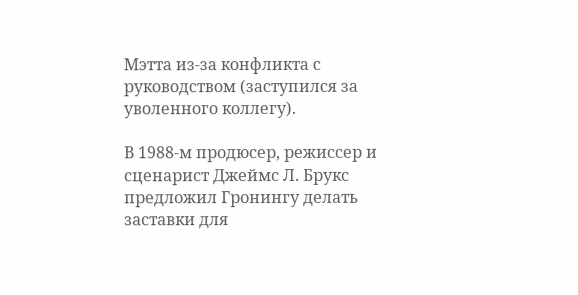Мэтта из-за конфликта с руководством (заступился за уволенного коллегу).

В 1988-м продюсер, режиссер и сценарист Джеймс Л. Брукс предложил Гронингу делать заставки для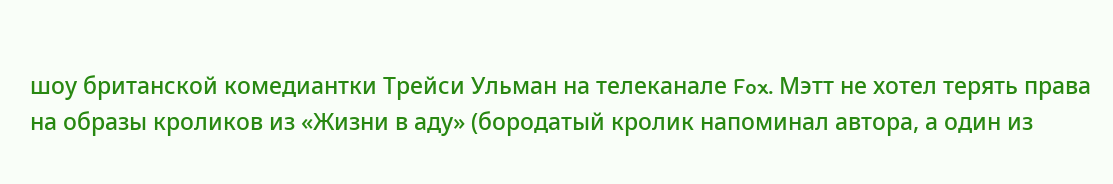шоу британской комедиантки Трейси Ульман на телеканале Fox. Мэтт не хотел терять права на образы кроликов из «Жизни в аду» (бородатый кролик напоминал автора, а один из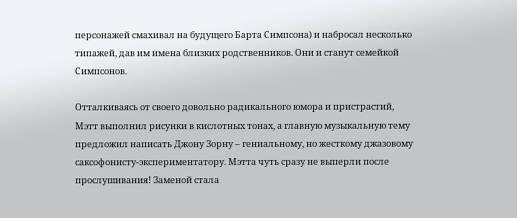персонажей смахивал на будущего Барта Симпсона) и набросал несколько типажей, дав им имена близких родственников. Они и станут семейкой Симпсонов.

Отталкиваясь от своего довольно радикального юмора и пристрастий, Мэтт выполнил рисунки в кислотных тонах, а главную музыкальную тему предложил написать Джону Зорну – гениальному, но жесткому джазовому саксофонисту-экспериментатору. Мэтта чуть сразу не выперли после прослушивания! Заменой стала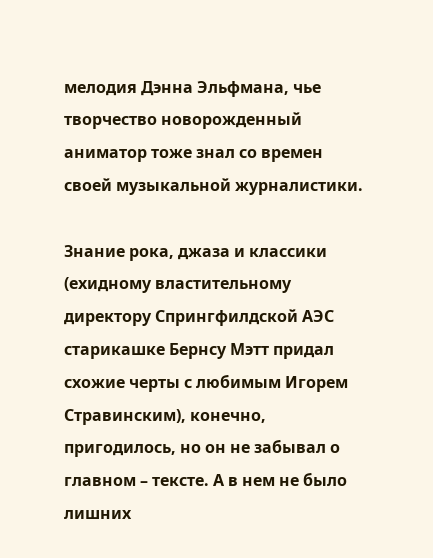мелодия Дэнна Эльфмана, чье творчество новорожденный аниматор тоже знал со времен своей музыкальной журналистики.

Знание рока, джаза и классики (ехидному властительному директору Спрингфилдской АЭС старикашке Бернсу Мэтт придал схожие черты с любимым Игорем Стравинским), конечно, пригодилось, но он не забывал о главном – тексте. А в нем не было лишних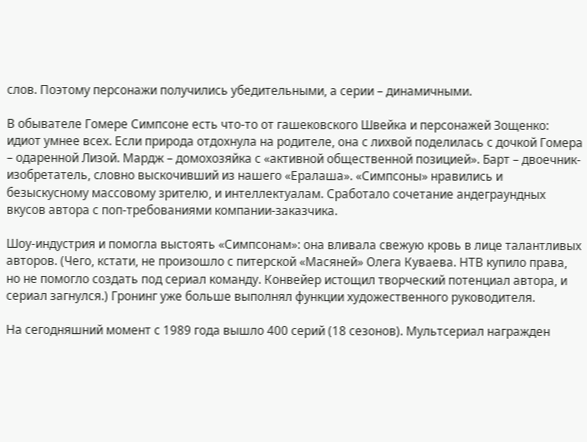слов. Поэтому персонажи получились убедительными, а серии – динамичными.

В обывателе Гомере Симпсоне есть что-то от гашековского Швейка и персонажей Зощенко: идиот умнее всех. Если природа отдохнула на родителе, она с лихвой поделилась с дочкой Гомера – одаренной Лизой. Мардж – домохозяйка с «активной общественной позицией». Барт – двоечник-изобретатель, словно выскочивший из нашего «Ералаша». «Симпсоны» нравились и безыскусному массовому зрителю, и интеллектуалам. Сработало сочетание андеграундных вкусов автора с поп-требованиями компании-заказчика.

Шоу-индустрия и помогла выстоять «Симпсонам»: она вливала свежую кровь в лице талантливых авторов. (Чего, кстати, не произошло с питерской «Масяней» Олега Куваева. НТВ купило права, но не помогло создать под сериал команду. Конвейер истощил творческий потенциал автора, и сериал загнулся.) Гронинг уже больше выполнял функции художественного руководителя.

На сегодняшний момент с 1989 года вышло 400 серий (18 сезонов). Мультсериал награжден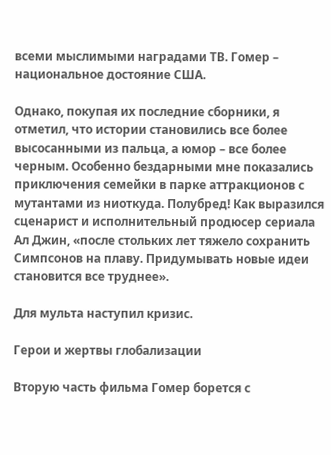всеми мыслимыми наградами ТВ. Гомер – национальное достояние США.

Однако, покупая их последние сборники, я отметил, что истории становились все более высосанными из пальца, а юмор – все более черным. Особенно бездарными мне показались приключения семейки в парке аттракционов с мутантами из ниоткуда. Полубред! Как выразился сценарист и исполнительный продюсер сериала Ал Джин, «после стольких лет тяжело сохранить Симпсонов на плаву. Придумывать новые идеи становится все труднее».

Для мульта наступил кризис.

Герои и жертвы глобализации

Вторую часть фильма Гомер борется с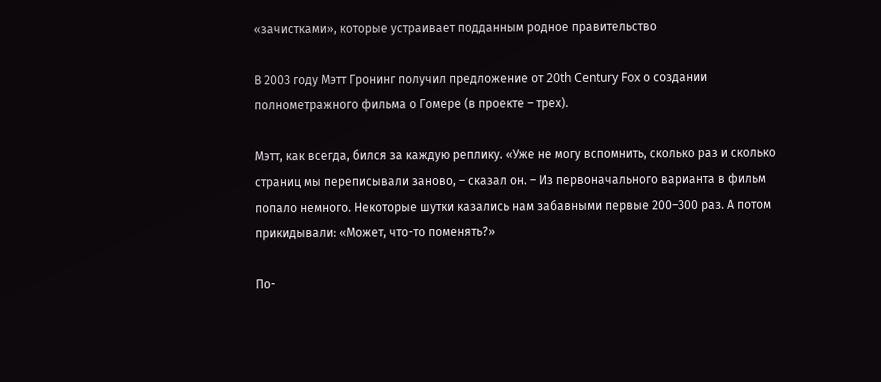«зачистками», которые устраивает подданным родное правительство

В 2003 году Мэтт Гронинг получил предложение от 20th Century Fox о создании полнометражного фильма о Гомере (в проекте – трех).

Мэтт, как всегда, бился за каждую реплику. «Уже не могу вспомнить, сколько раз и сколько страниц мы переписывали заново, – сказал он. – Из первоначального варианта в фильм попало немного. Некоторые шутки казались нам забавными первые 200–300 раз. А потом прикидывали: «Может, что-то поменять?»

По-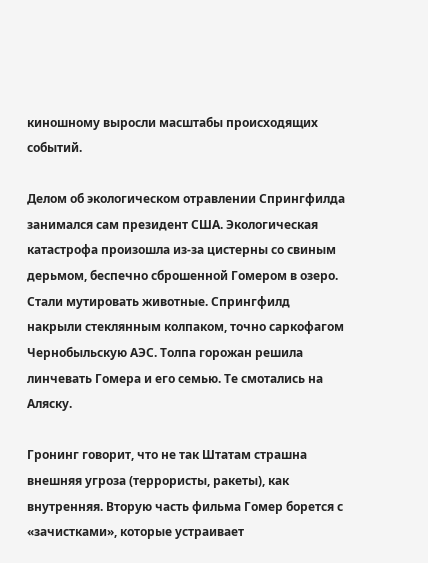киношному выросли масштабы происходящих событий.

Делом об экологическом отравлении Спрингфилда занимался сам президент США. Экологическая катастрофа произошла из-за цистерны со свиным дерьмом, беспечно сброшенной Гомером в озеро. Стали мутировать животные. Спрингфилд накрыли стеклянным колпаком, точно саркофагом Чернобыльскую АЭС. Толпа горожан решила линчевать Гомера и его семью. Те смотались на Аляску.

Гронинг говорит, что не так Штатам страшна внешняя угроза (террористы, ракеты), как внутренняя. Вторую часть фильма Гомер борется с «зачистками», которые устраивает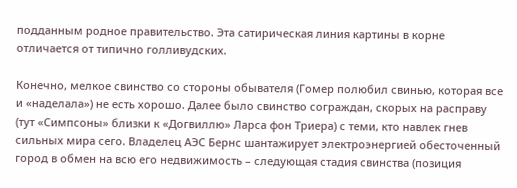подданным родное правительство. Эта сатирическая линия картины в корне отличается от типично голливудских.

Конечно, мелкое свинство со стороны обывателя (Гомер полюбил свинью, которая все и «наделала») не есть хорошо. Далее было свинство сограждан, скорых на расправу (тут «Симпсоны» близки к «Догвиллю» Ларса фон Триера) с теми, кто навлек гнев сильных мира сего. Владелец АЭС Бернс шантажирует электроэнергией обесточенный город в обмен на всю его недвижимость – следующая стадия свинства (позиция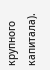крупного капитала).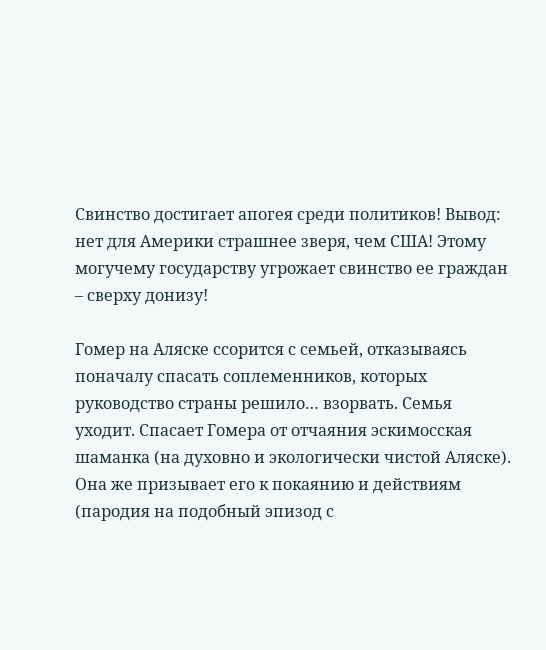Свинство достигает апогея среди политиков! Вывод: нет для Америки страшнее зверя, чем США! Этому могучему государству угрожает свинство ее граждан – сверху донизу!

Гомер на Аляске ссорится с семьей, отказываясь поначалу спасать соплеменников, которых руководство страны решило… взорвать. Семья уходит. Спасает Гомера от отчаяния эскимосская шаманка (на духовно и экологически чистой Аляске). Она же призывает его к покаянию и действиям (пародия на подобный эпизод с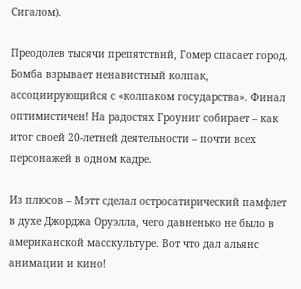Сигалом).

Преодолев тысячи препятствий, Гомер спасает город. Бомба взрывает ненавистный колпак, ассоциирующийся с «колпаком государства». Финал оптимистичен! На радостях Гроуниг собирает – как итог своей 20-летней деятельности – почти всех персонажей в одном кадре.

Из плюсов – Мэтт сделал остросатирический памфлет в духе Джорджа Оруэлла, чего давненько не было в американской масскультуре. Вот что дал альянс анимации и кино!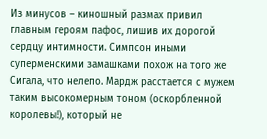Из минусов – киношный размах привил главным героям пафос, лишив их дорогой сердцу интимности. Симпсон иными суперменскими замашками похож на того же Сигала, что нелепо. Мардж расстается с мужем таким высокомерным тоном (оскорбленной королевы!), который не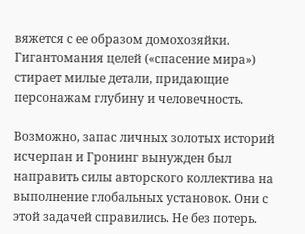вяжется с ее образом домохозяйки. Гигантомания целей («спасение мира») стирает милые детали, придающие персонажам глубину и человечность.

Возможно, запас личных золотых историй исчерпан и Гронинг вынужден был направить силы авторского коллектива на выполнение глобальных установок. Они с этой задачей справились. Не без потерь.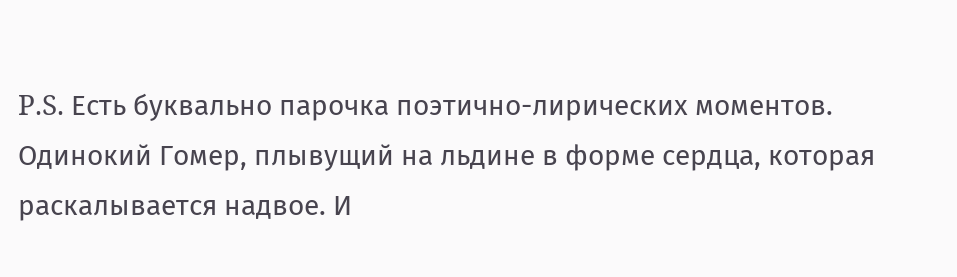P.S. Есть буквально парочка поэтично-лирических моментов. Одинокий Гомер, плывущий на льдине в форме сердца, которая раскалывается надвое. И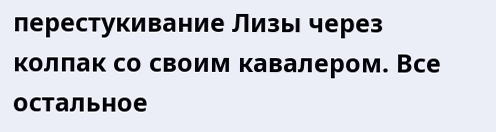перестукивание Лизы через колпак со своим кавалером. Все остальное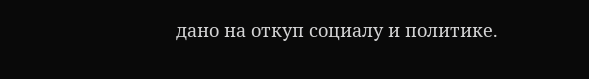дано на откуп социалу и политике.